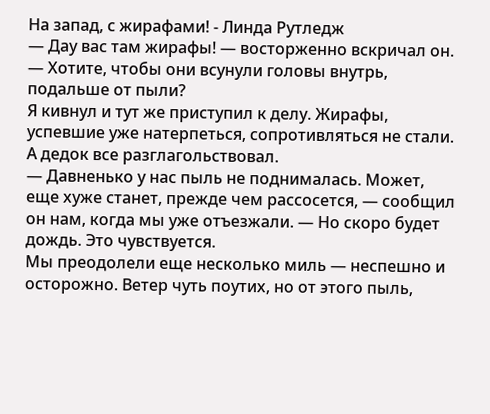На запад, с жирафами! - Линда Рутледж
— Дау вас там жирафы! — восторженно вскричал он. — Хотите, чтобы они всунули головы внутрь, подальше от пыли?
Я кивнул и тут же приступил к делу. Жирафы, успевшие уже натерпеться, сопротивляться не стали. А дедок все разглагольствовал.
— Давненько у нас пыль не поднималась. Может, еще хуже станет, прежде чем рассосется, — сообщил он нам, когда мы уже отъезжали. — Но скоро будет дождь. Это чувствуется.
Мы преодолели еще несколько миль — неспешно и осторожно. Ветер чуть поутих, но от этого пыль,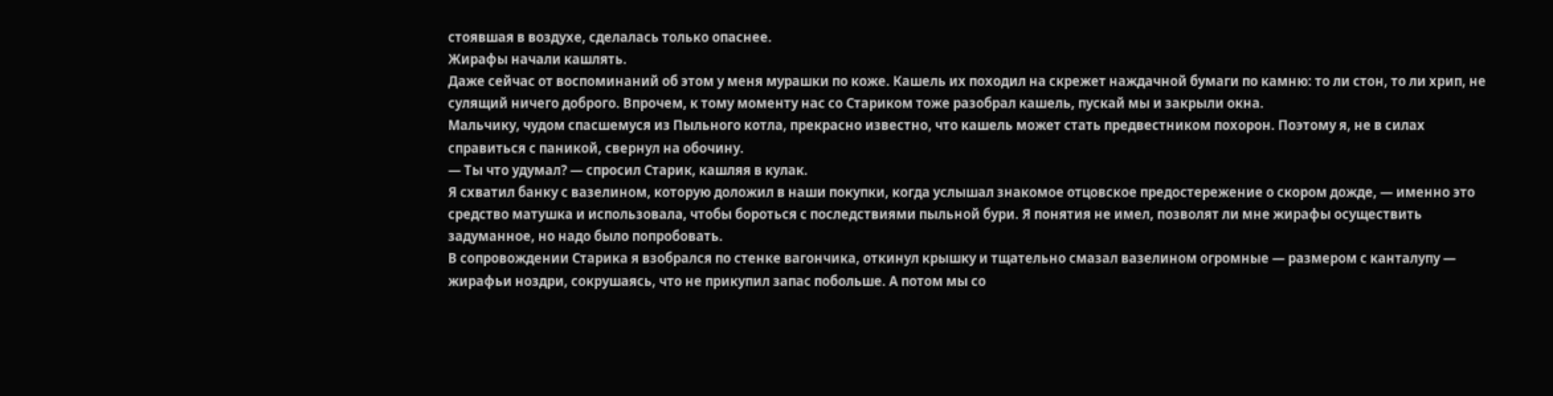стоявшая в воздухе, сделалась только опаснее.
Жирафы начали кашлять.
Даже сейчас от воспоминаний об этом у меня мурашки по коже. Кашель их походил на скрежет наждачной бумаги по камню: то ли стон, то ли хрип, не сулящий ничего доброго. Впрочем, к тому моменту нас со Стариком тоже разобрал кашель, пускай мы и закрыли окна.
Мальчику, чудом спасшемуся из Пыльного котла, прекрасно известно, что кашель может стать предвестником похорон. Поэтому я, не в силах справиться с паникой, свернул на обочину.
— Ты что удумал? — спросил Старик, кашляя в кулак.
Я схватил банку с вазелином, которую доложил в наши покупки, когда услышал знакомое отцовское предостережение о скором дожде, — именно это средство матушка и использовала, чтобы бороться с последствиями пыльной бури. Я понятия не имел, позволят ли мне жирафы осуществить задуманное, но надо было попробовать.
В сопровождении Старика я взобрался по стенке вагончика, откинул крышку и тщательно смазал вазелином огромные — размером с канталупу — жирафьи ноздри, сокрушаясь, что не прикупил запас побольше. А потом мы со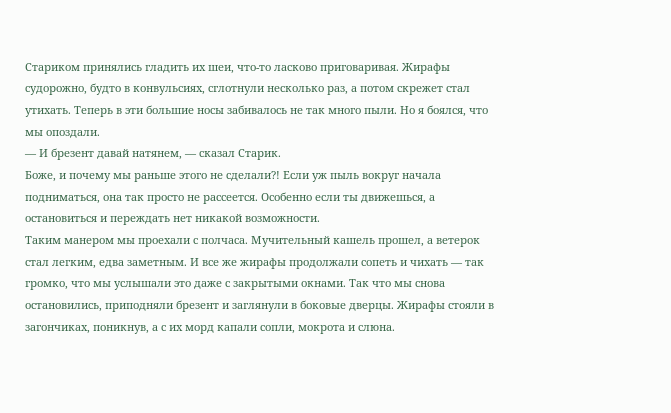Стариком принялись гладить их шеи, что-то ласково приговаривая. Жирафы судорожно, будто в конвульсиях, сглотнули несколько раз, а потом скрежет стал утихать. Теперь в эти большие носы забивалось не так много пыли. Но я боялся, что мы опоздали.
— И брезент давай натянем, — сказал Старик.
Боже, и почему мы раньше этого не сделали?! Если уж пыль вокруг начала подниматься, она так просто не рассеется. Особенно если ты движешься, а остановиться и переждать нет никакой возможности.
Таким манером мы проехали с полчаса. Мучительный кашель прошел, а ветерок стал легким, едва заметным. И все же жирафы продолжали сопеть и чихать — так громко, что мы услышали это даже с закрытыми окнами. Так что мы снова остановились, приподняли брезент и заглянули в боковые дверцы. Жирафы стояли в загончиках, поникнув, а с их морд капали сопли, мокрота и слюна.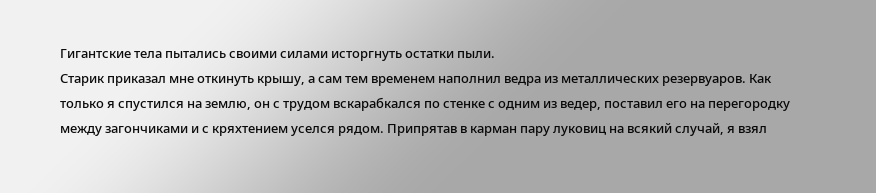Гигантские тела пытались своими силами исторгнуть остатки пыли.
Старик приказал мне откинуть крышу, а сам тем временем наполнил ведра из металлических резервуаров. Как только я спустился на землю, он с трудом вскарабкался по стенке с одним из ведер, поставил его на перегородку между загончиками и с кряхтением уселся рядом. Припрятав в карман пару луковиц на всякий случай, я взял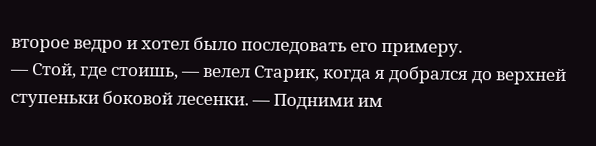второе ведро и хотел было последовать его примеру.
— Стой, где стоишь, — велел Старик, когда я добрался до верхней ступеньки боковой лесенки. — Подними им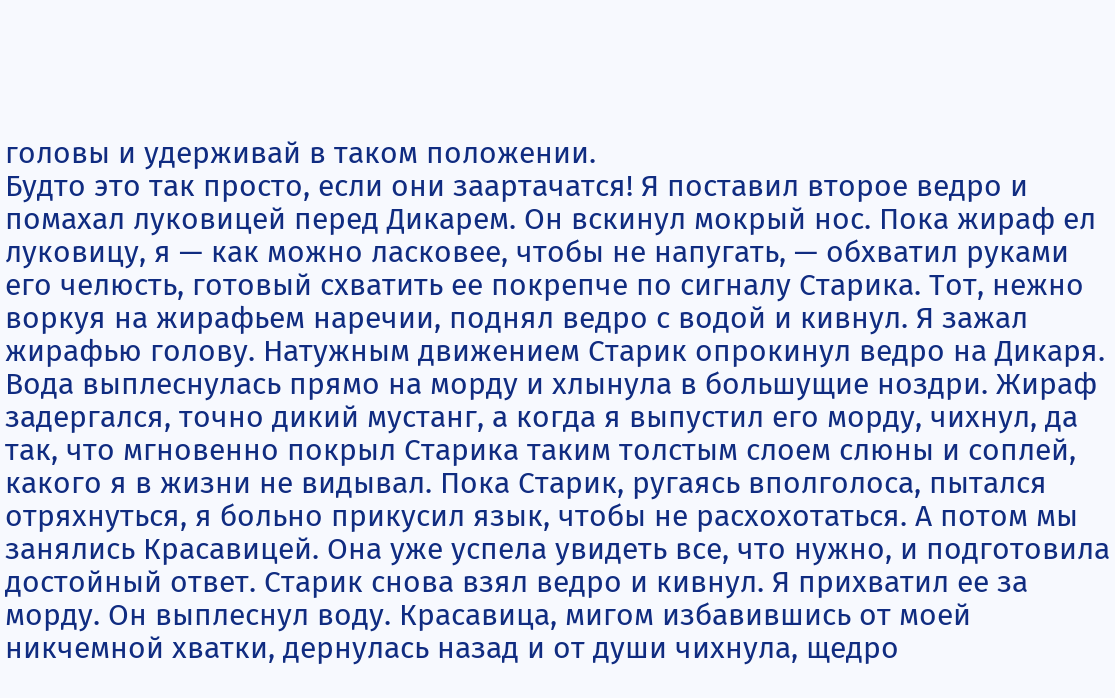головы и удерживай в таком положении.
Будто это так просто, если они заартачатся! Я поставил второе ведро и помахал луковицей перед Дикарем. Он вскинул мокрый нос. Пока жираф ел луковицу, я — как можно ласковее, чтобы не напугать, — обхватил руками его челюсть, готовый схватить ее покрепче по сигналу Старика. Тот, нежно воркуя на жирафьем наречии, поднял ведро с водой и кивнул. Я зажал жирафью голову. Натужным движением Старик опрокинул ведро на Дикаря. Вода выплеснулась прямо на морду и хлынула в большущие ноздри. Жираф задергался, точно дикий мустанг, а когда я выпустил его морду, чихнул, да так, что мгновенно покрыл Старика таким толстым слоем слюны и соплей, какого я в жизни не видывал. Пока Старик, ругаясь вполголоса, пытался отряхнуться, я больно прикусил язык, чтобы не расхохотаться. А потом мы занялись Красавицей. Она уже успела увидеть все, что нужно, и подготовила достойный ответ. Старик снова взял ведро и кивнул. Я прихватил ее за морду. Он выплеснул воду. Красавица, мигом избавившись от моей никчемной хватки, дернулась назад и от души чихнула, щедро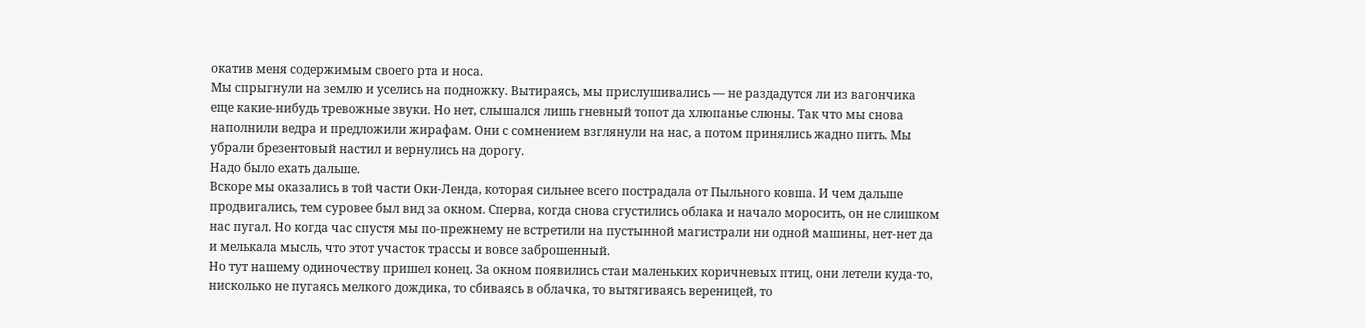окатив меня содержимым своего рта и носа.
Мы спрыгнули на землю и уселись на подножку. Вытираясь, мы прислушивались — не раздадутся ли из вагончика еще какие-нибудь тревожные звуки. Но нет, слышался лишь гневный топот да хлюпанье слюны. Так что мы снова наполнили ведра и предложили жирафам. Они с сомнением взглянули на нас, а потом принялись жадно пить. Мы убрали брезентовый настил и вернулись на дорогу.
Надо было ехать дальше.
Вскоре мы оказались в той части Оки-Ленда, которая сильнее всего пострадала от Пыльного ковша. И чем дальше продвигались, тем суровее был вид за окном. Сперва, когда снова сгустились облака и начало моросить, он не слишком нас пугал. Но когда час спустя мы по-прежнему не встретили на пустынной магистрали ни одной машины, нет-нет да и мелькала мысль, что этот участок трассы и вовсе заброшенный.
Но тут нашему одиночеству пришел конец. За окном появились стаи маленьких коричневых птиц, они летели куда-то, нисколько не пугаясь мелкого дождика, то сбиваясь в облачка, то вытягиваясь вереницей, то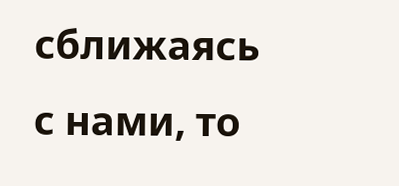сближаясь с нами, то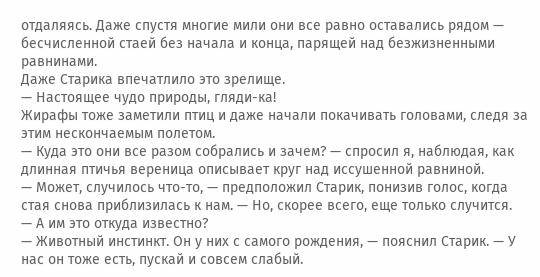отдаляясь. Даже спустя многие мили они все равно оставались рядом — бесчисленной стаей без начала и конца, парящей над безжизненными равнинами.
Даже Старика впечатлило это зрелище.
— Настоящее чудо природы, гляди-ка!
Жирафы тоже заметили птиц и даже начали покачивать головами, следя за этим нескончаемым полетом.
— Куда это они все разом собрались и зачем? — спросил я, наблюдая, как длинная птичья вереница описывает круг над иссушенной равниной.
— Может, случилось что-то, — предположил Старик, понизив голос, когда стая снова приблизилась к нам. — Но, скорее всего, еще только случится.
— А им это откуда известно?
— Животный инстинкт. Он у них с самого рождения, — пояснил Старик. — У нас он тоже есть, пускай и совсем слабый.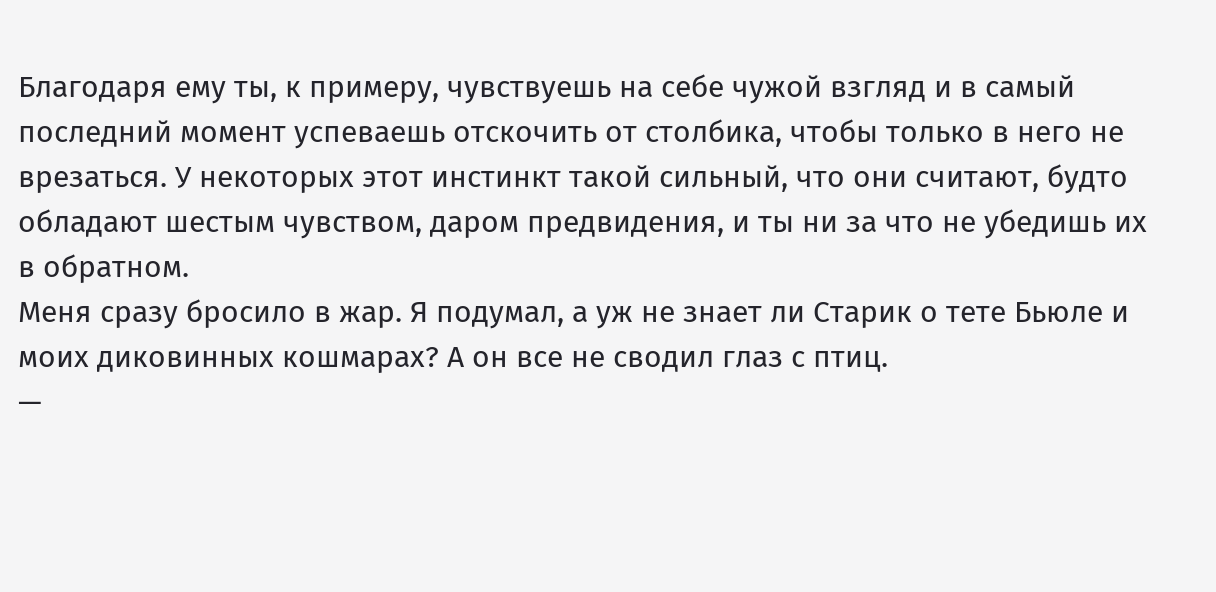Благодаря ему ты, к примеру, чувствуешь на себе чужой взгляд и в самый последний момент успеваешь отскочить от столбика, чтобы только в него не врезаться. У некоторых этот инстинкт такой сильный, что они считают, будто обладают шестым чувством, даром предвидения, и ты ни за что не убедишь их в обратном.
Меня сразу бросило в жар. Я подумал, а уж не знает ли Старик о тете Бьюле и моих диковинных кошмарах? А он все не сводил глаз с птиц.
—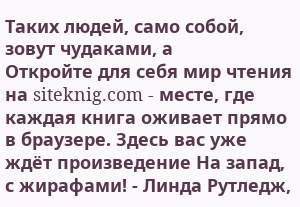Таких людей, само собой, зовут чудаками, а
Откройте для себя мир чтения на siteknig.com - месте, где каждая книга оживает прямо в браузере. Здесь вас уже ждёт произведение На запад, с жирафами! - Линда Рутледж,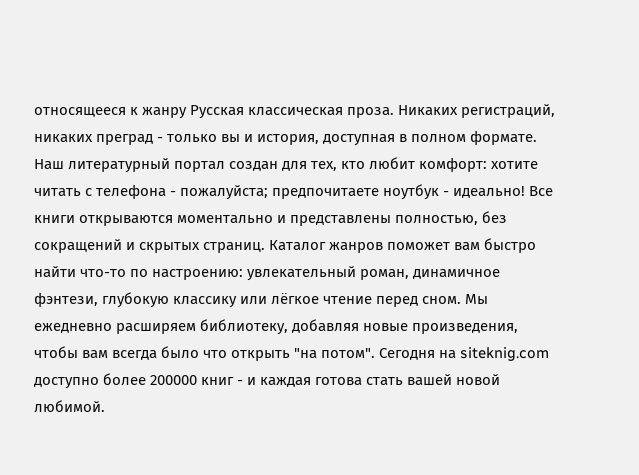относящееся к жанру Русская классическая проза. Никаких регистраций, никаких преград - только вы и история, доступная в полном формате. Наш литературный портал создан для тех, кто любит комфорт: хотите читать с телефона - пожалуйста; предпочитаете ноутбук - идеально! Все книги открываются моментально и представлены полностью, без сокращений и скрытых страниц. Каталог жанров поможет вам быстро найти что-то по настроению: увлекательный роман, динамичное фэнтези, глубокую классику или лёгкое чтение перед сном. Мы ежедневно расширяем библиотеку, добавляя новые произведения, чтобы вам всегда было что открыть "на потом". Сегодня на siteknig.com доступно более 200000 книг - и каждая готова стать вашей новой любимой.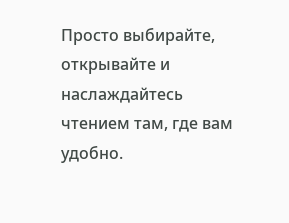Просто выбирайте, открывайте и наслаждайтесь чтением там, где вам удобно.